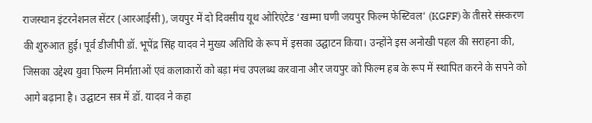राजस्थान इंटरनेशनल सेंटर (आरआईसी), जयपुर में दो दिवसीय यूथ ओरिएंटेड ‘खम्मा घणी जयपुर फिल्म फेस्टिवल’ (KGFF) के तीसरे संस्करण की शुरुआत हुई। पूर्व डीजीपी डॉ. भूपेंद्र सिंह यादव ने मुख्य अतिथि के रूप में इसका उद्घाटन किया। उन्होंने इस अनोखी पहल की सराहना की, जिसका उद्देश्य युवा फिल्म निर्माताओं एवं कलाकारों को बड़ा मंच उपलब्ध करवाना और जयपुर को फिल्म हब के रूप में स्थापित करने के सपने को आगे बढ़ाना है। उद्घाटन सत्र में डॉ. यादव ने कहा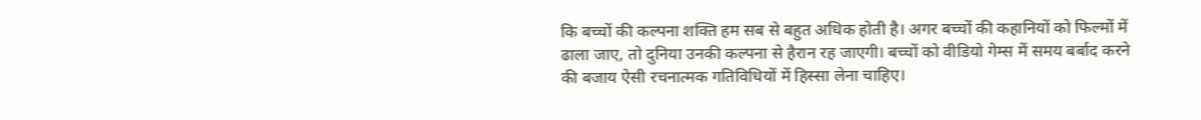कि बच्चों की कल्पना शक्ति हम सब से बहुत अधिक होती है। अगर बच्चों की कहानियों को फिल्मों में ढाला जाए, तो दुनिया उनकी कल्पना से हैरान रह जाएगी। बच्चों को वीडियो गेम्स में समय बर्बाद करने की बजाय ऐसी रचनात्मक गतिविधियों में हिस्सा लेना चाहिए।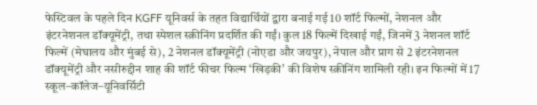फेस्टिवल के पहले दिन KGFF यूनिवर्स के तहत विद्यार्थियों द्वारा बनाई गई 10 शॉर्ट फिल्मों, नेशनल और इंटरनेशनल डॉक्यूमेंट्री, तथा स्पेशल स्क्रीनिंग प्रदर्शित की गईं। कुल 18 फिल्में दिखाई गईं, जिनमें 3 नेशनल शॉर्ट फिल्में (मेघालय और मुंबई से), 2 नेशनल डॉक्यूमेंट्री (नोएडा और जयपुर), नेपाल और प्राग से 2 इंटरनेशनल डॉक्यूमेंट्री और नसीरुद्दीन शाह की शॉर्ट फीचर फिल्म ‘खिड़की’ की विशेष स्क्रीनिंग शामिली रही। इन फिल्मों में 17 स्कूल–कॉलेज–यूनिवर्सिटी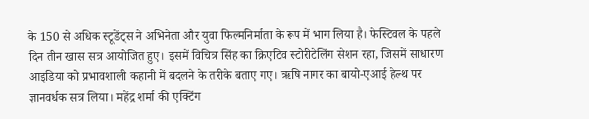के 150 से अधिक स्टूडेंट्स ने अभिनेता और युवा फिल्मनिर्माता के रूप में भाग लिया है। फेस्टिवल के पहले दिन तीन खास सत्र आयोजित हुए। इसमें विचित्र सिंह का क्रिएटिव स्टोरीटेलिंग सेशन रहा, जिसमें साधारण आइडिया को प्रभावशाली कहानी में बदलने के तरीके बताए गए। ऋषि नागर का बायो-एआई हेल्थ पर ज्ञानवर्धक सत्र लिया। महेंद्र शर्मा की एक्टिंग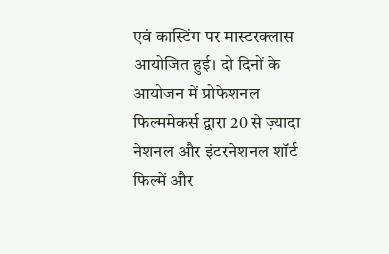एवं कास्टिंग पर मास्टरक्लास आयोजित हुई। दो दिनों के आयोजन में प्रोफेशनल फिल्ममेकर्स द्वारा 20 से ज़्यादा नेशनल और इंटरनेशनल शॉर्ट फिल्में और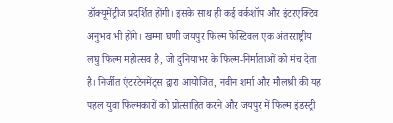डॉक्यूमेंट्रीज प्रदर्शित होंगी। इसके साथ ही कई वर्कशॉप और इंटरएक्टिव अनुभव भी होंगे। खम्मा घणी जयपुर फिल्म फेस्टिवल एक अंतरराष्ट्रीय लघु फिल्म महोत्सव है, जो दुनियाभर के फिल्म-निर्माताओं को मंच देता है। निर्जीत एंटरटेनमेंट्स द्वारा आयोजित, नवीन शर्मा और मौलश्री की यह पहल युवा फिल्मकारों को प्रोत्साहित करने और जयपुर में फिल्म इंडस्ट्री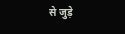से जुड़े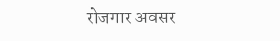रोजगार अवसर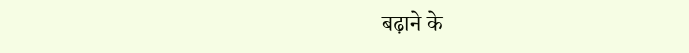बढ़ाने के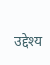उद्देश्य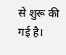से शुरू की गई है।